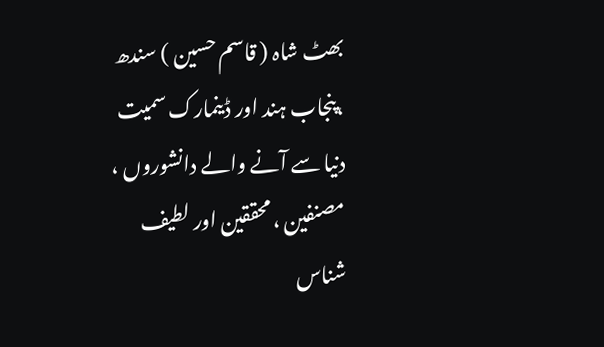بھٹ شاہ ( قاسم حسین ) سندھ ،پنجاب ہند اور ڈینمارک سمیت دنیا سے آنے والے دانشوروں ، مصنفین ، محققین اور لطیف شناس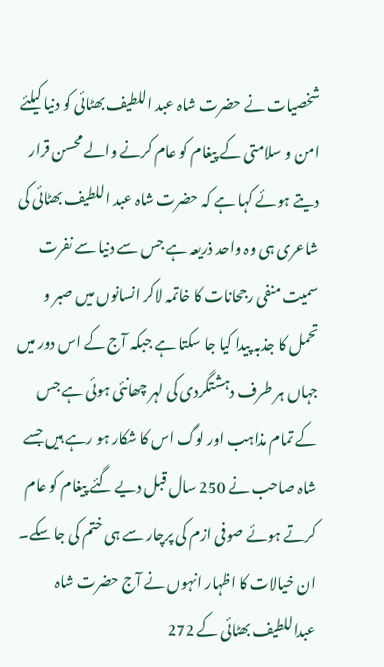شخصیات نے حضرت شاہ عبد اللطیف بھٹائی کو دنیا کیلئے امن و سلامتی کے پیغام کو عام کرنے والے محسن قرار دیتے ہوئے کہا ہے کہ حضرت شاہ عبد اللطیف بھٹائی کی شاعری ہی وہ واحد ذریعہ ہے جس سے دنیا سے نفرت سمیت منفی رجحانات کا خاتمہ لاکر انسانوں میں صبر و تحمل کا جذبہ پیدا کیا جا سکتا ہے جبکہ آج کے اس دور میں جہاں ہر طرف دہشتگردی کی لہر چھانئی ہوئی ہے جس کے تمام مذاہب اور لوگ اس کا شکار ہو رہے ہیں جسے شاہ صاحب نے 250 سال قبل دیے گئے پیغام کو عام کرتے ہوئے صوفی ازم کی پرچار سے ہی ختم کی جا سکے۔
ان خیالات کا اظہار انہوں نے آج حضرت شاہ عبداللطیف بھٹائی کے 272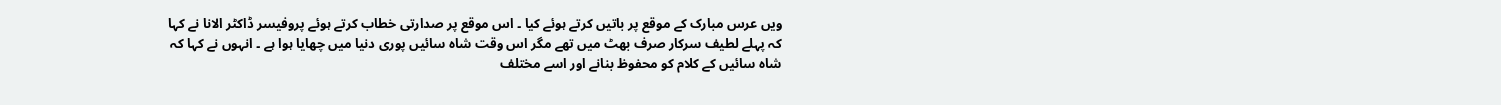ویں عرس مبارک کے موقع پر باتیں کرتے ہوئے کیا ۔ اس موقع پر صدارتی خطاب کرتے ہوئے پروفیسر ڈاکٹر الانا نے کہا کہ پہلے لطیف سرکار صرف بھٹ میں تھے مگر اس وقت شاہ سائیں پوری دنیا میں چھایا ہوا ہے ۔ انہوں نے کہا کہ شاہ سائیں کے کلام کو محفوظ بنانے اور اسے مختلف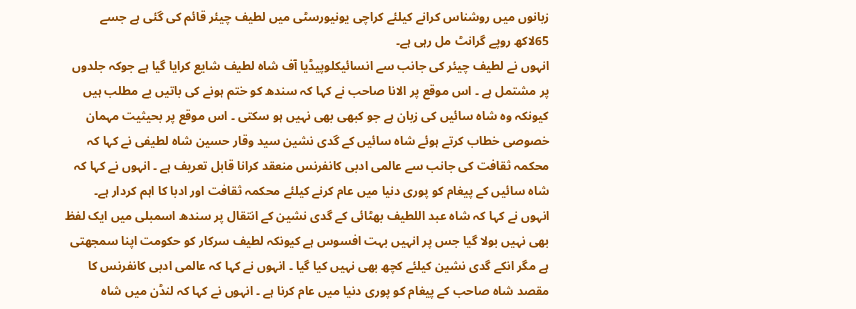زبانوں میں روشناس کرانے کیلئے کراچی یونیورسٹی میں لطیف چیئر قائم کی گئی ہے جسے 65لاکھ روپے گرانٹ مل رہی ہے۔
انہوں نے لطیف چیئر کی جانب سے انسائیکلوپیڈیا آف شاہ لطیف شایع کرایا گیا ہے جوکہ جلدوں پر مشتمل ہے ۔ اس موقع پر الانا صاحب نے کہا کہ سندھ کو ختم ہونے کی باتیں بے مطلب ہیں کیونکہ وہ شاہ سائیں کی زبان ہے جو کبھی بھی نہیں ہو سکتی ۔ اس موقع پر بحیثیت مہمان خصوصی خطاب کرتے ہوئے شاہ سائیں کے گدی نشین سید وقار حسین شاہ لطیفی نے کہا کہ محکمہ ثقافت کی جانب سے عالمی ادبی کانفرنس منعقد کرانا قابل تعریف ہے ۔ انہوں نے کہا کہ شاہ سائیں کے پیغام کو پوری دنیا میں عام کرنے کیلئے محکمہ ثقافت اور ادبا کا اہم کردار ہے۔
انہوں نے کہا کہ شاہ عبد اللطیف بھٹائی کے گدی نشین کے انتقال پر سندھ اسمبلی میں ایک لفظ بھی نہیں بولا گیا جس پر انہیں بہت افسوس ہے کیونکہ لطیف سرکار کو حکومت اپنا سمجھتی ہے مگر انکے گدی نشین کیلئے کچھ بھی نہیں کیا گیا ۔ انہوں نے کہا کہ عالمی ادبی کانفرنس کا مقصد شاہ صاحب کے پیغام کو پوری دنیا میں عام کرنا ہے ۔ انہوں نے کہا کہ لنڈن میں شاہ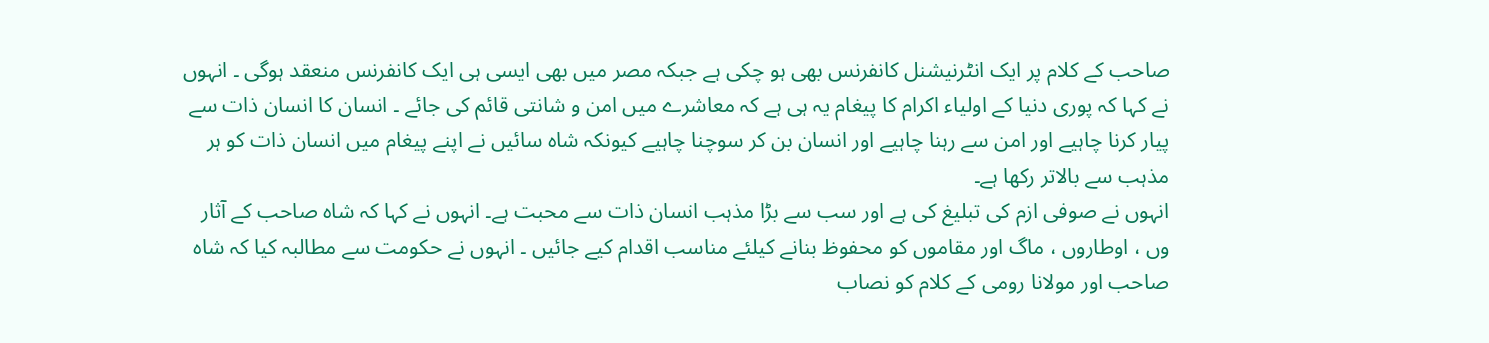صاحب کے کلام پر ایک انٹرنیشنل کانفرنس بھی ہو چکی ہے جبکہ مصر میں بھی ایسی ہی ایک کانفرنس منعقد ہوگی ۔ انہوں نے کہا کہ پوری دنیا کے اولیاء اکرام کا پیغام یہ ہی ہے کہ معاشرے میں امن و شانتی قائم کی جائے ۔ انسان کا انسان ذات سے پیار کرنا چاہیے اور امن سے رہنا چاہیے اور انسان بن کر سوچنا چاہیے کیونکہ شاہ سائیں نے اپنے پیغام میں انسان ذات کو ہر مذہب سے بالاتر رکھا ہے۔
انہوں نے صوفی ازم کی تبلیغ کی ہے اور سب سے بڑا مذہب انسان ذات سے محبت ہے۔ انہوں نے کہا کہ شاہ صاحب کے آثار وں ، اوطاروں ، ماگ اور مقاموں کو محفوظ بنانے کیلئے مناسب اقدام کیے جائیں ۔ انہوں نے حکومت سے مطالبہ کیا کہ شاہ صاحب اور مولانا رومی کے کلام کو نصاب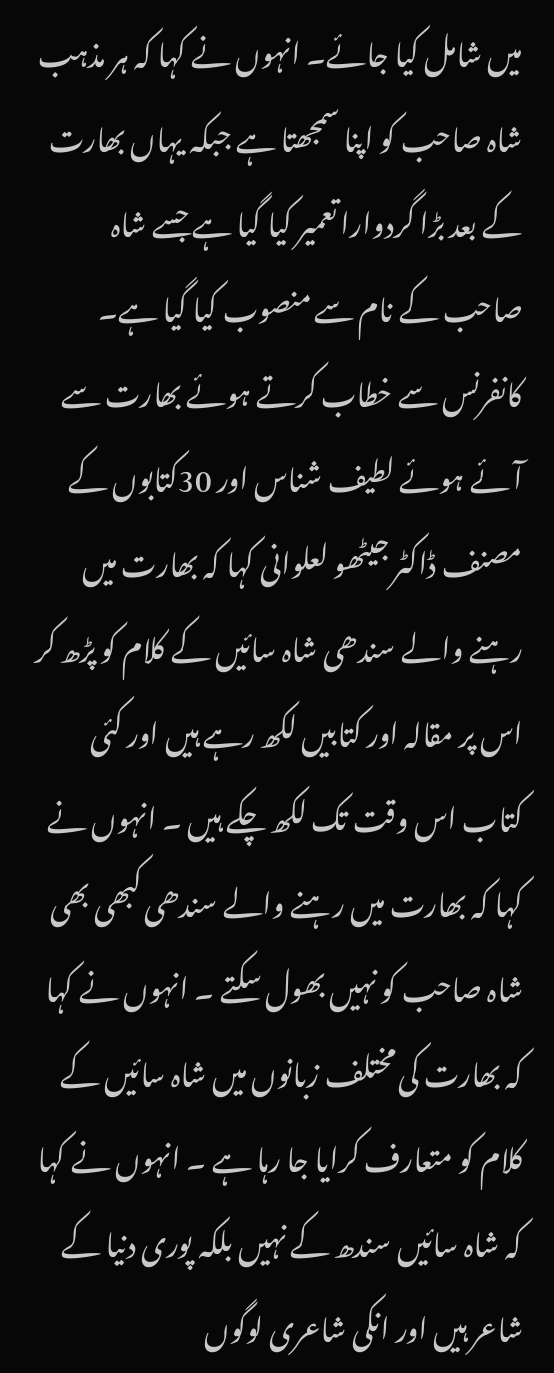میں شامل کیا جائے۔ انہوں نے کہا کہ ہر مذہب شاہ صاحب کو اپنا سمجھتا ہے جبکہ یہاں بھارت کے بعد بڑا گردوارا تعمیر کیا گیا ہے جسے شاہ صاحب کے نام سے منصوب کیا گیا ہے۔
کانفرنس سے خطاب کرتے ہوئے بھارت سے آئے ہوئے لطیف شناس اور 30کتابوں کے مصنف ڈاکٹر جیٹھو لعلوانی کہا کہ بھارت میں رہنے والے سندھی شاہ سائیں کے کلام کو پڑھ کر اس پر مقالہ اور کتابیں لکھ رہے ہیں اور کئی کتاب اس وقت تک لکھ چکے ہیں ۔ انہوں نے کہا کہ بھارت میں رہنے والے سندھی کبھی بھی شاہ صاحب کو نہیں بھول سکتے ۔ انہوں نے کہا کہ بھارت کی مختلف زبانوں میں شاہ سائیں کے کلام کو متعارف کرایا جا رہا ہے ۔ انہوں نے کہا کہ شاہ سائیں سندھ کے نہیں بلکہ پوری دنیا کے شاعر ہیں اور انکی شاعری لوگوں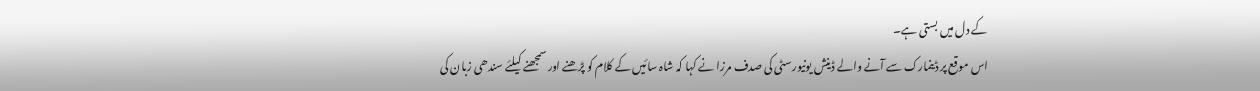کے دل میں بستی ہے۔
اس موقع پر ڈینمارک سے آنے والے ڈینش یونیورسٹی کی صدف مرزا نے کہا کہ شاہ سائیں کے کلام کو پڑھنے اور سمجھنے کیلئے سندھی زبان کی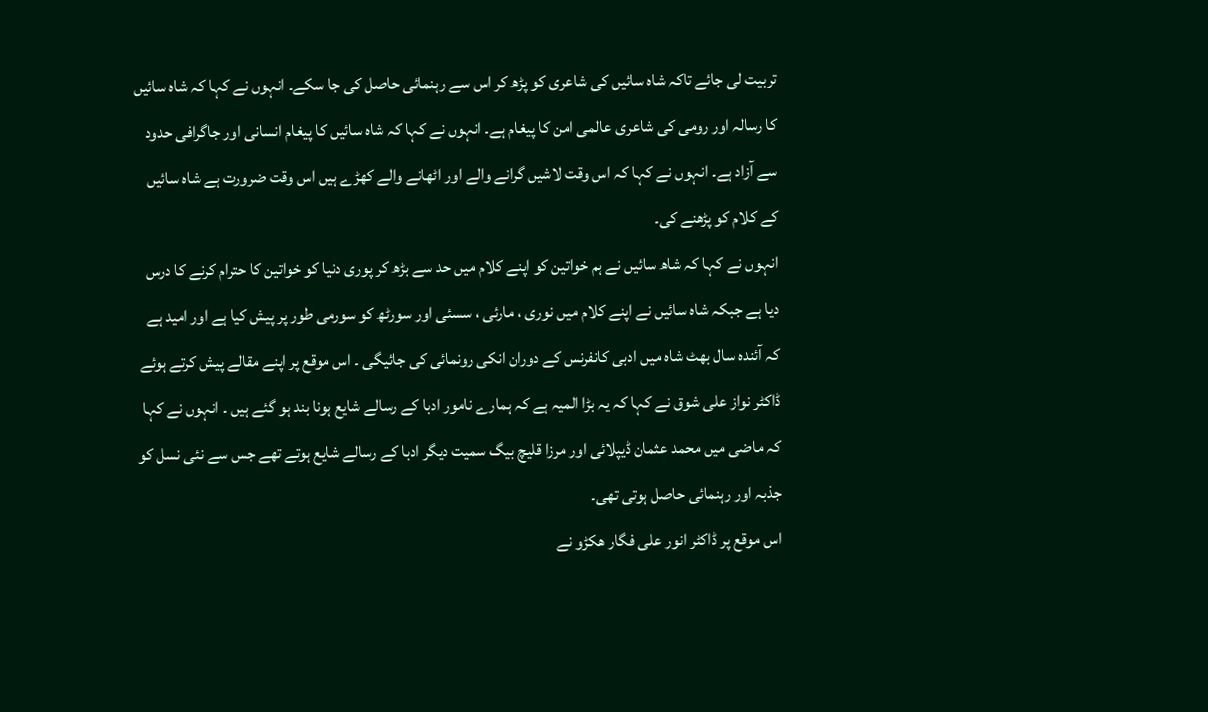تربیت لی جائے تاکہ شاہ سائیں کی شاعری کو پڑھ کر اس سے رہنمائی حاصل کی جا سکے۔ انہوں نے کہا کہ شاہ سائیں کا رسالہ اور رومی کی شاعری عالمی امن کا پیغام ہے۔ انہوں نے کہا کہ شاہ سائیں کا پیغام انسانی اور جاگرافی حدود سے آزاد ہے۔ انہوں نے کہا کہ اس وقت لاشیں گرانے والے اور اٹھانے والے کھڑے ہیں اس وقت ضرورت ہے شاہ سائیں کے کلام کو پڑھنے کی۔
انہوں نے کہا کہ شاھ سائیں نے ہم خواتین کو اپنے کلام میں حد سے بڑھ کر پوری دنیا کو خواتین کا حترام کرنے کا درس دیا ہے جبکہ شاہ سائیں نے اپنے کلام میں نوری ، مارئی ، سسئی اور سورٹھ کو سورمی طور پر پیش کیا ہے اور امید ہے کہ آئندہ سال بھٹ شاہ میں ادبی کانفرنس کے دوران انکی رونمائی کی جائیگی ۔ اس موقع پر اپنے مقالے پیش کرتے ہوئے ڈاکٹر نواز علی شوق نے کہا کہ یہ بڑا المیہ ہے کہ ہمارے نامور ادبا کے رسالے شایع ہونا بند ہو گئے ہیں ۔ انہوں نے کہا کہ ماضی میں محمد عثمان ڈیپلائی اور مرزا قلیچ بیگ سمیت دیگر ادبا کے رسالے شایع ہوتے تھے جس سے نئی نسل کو جذبہ اور رہنمائی حاصل ہوتی تھی۔
اس موقع پر ڈاکٹر انور علی فگار ھکڑو نے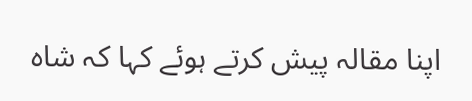اپنا مقالہ پیش کرتے ہوئے کہا کہ شاہ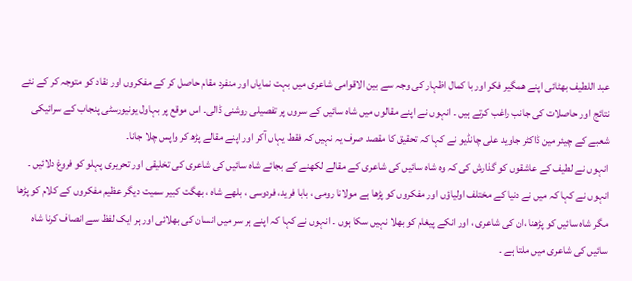عبد اللطیف بھٹائی اپنے ھمگیر فکر اور با کمال اظہار کی وجہ سے بین الاقوامی شاعری میں بہت نمایاں اور منفرد مقام حاصل کر کے مفکروں اور نقاد کو متوجہ کر کے نئے نتائج اور حاصلات کی جانب راغب کرتے ہیں ۔ انہوں نے اپنے مقالوں میں شاہ سائیں کے سروں پر تفصیلی روشنی ڈالی۔ اس موقع پر بہاول یونیورسٹی پنجاب کے سرائیکی شعبے کے چیئر مین ڈاکٹر جاوید علی چانڈیو نے کہا کہ تحقیق کا مقصد صرف یہ نہیں کہ فقط یہاں آکر اور اپنے مقالے پڑھ کر واپس چلا جانا۔
انہوں نے لطیف کے عاشقوں کو گذارش کی کہ وہ شاہ سائیں کی شاعری کے مقالے لکھنے کے بجائے شاہ سائیں کی شاعری کی تخلیقی اور تحریری پہلو کو فروغ دلائیں ۔ انہوں نے کہا کہ میں نے دنیا کے مختلف اولیاؤں اور مفکروں کو پڑھا ہے مولانا رومی ، بابا فرید، فردوسی ، بلھے شاہ ، بھگت کبیر سمیت دیگر عظیم مفکروں کے کلام کو پڑھا مگر شاہ سائیں کو پڑھنا ،ان کی شاعری ، اور انکے پیغام کو بھلا نہیں سکا ہوں ۔ انہوں نے کہا کہ اپنے ہر سر میں انسان کی بھلائی اور ہر ایک لفظ سے انصاف کرنا شاہ سائیں کی شاعری میں ملتا ہے ۔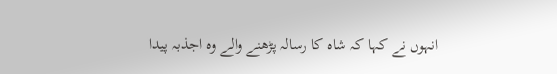انہوں نے کہا کہ شاہ کا رسالہ پڑھنے والے وہ اجذبہ پیدا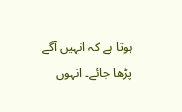ہوتا ہے کہ انہیں آگے پڑھا جائے۔ انہوں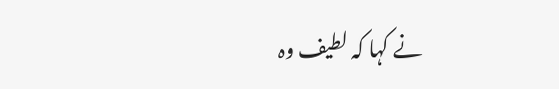نے کہا کہ لطیف وہ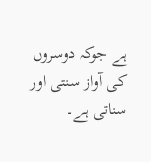ہے جوکہ دوسروں کی آواز سنتی اور سناتی ہے۔